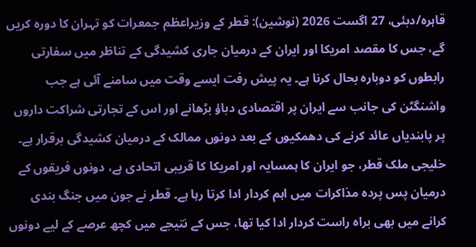قاہرہ/دبئی، 27 اگست 2026 (نوشین): قطر کے وزیراعظم جمعرات کو تہران کا دورہ کریں گے، جس کا مقصد امریکا اور ایران کے درمیان جاری کشیدگی کے تناظر میں سفارتی رابطوں کو دوبارہ بحال کرنا ہے۔ یہ پیش رفت ایسے وقت میں سامنے آئی ہے جب واشنگٹن کی جانب سے ایران پر اقتصادی دباؤ بڑھانے اور اس کے تجارتی شراکت داروں پر پابندیاں عائد کرنے کی دھمکیوں کے بعد دونوں ممالک کے درمیان کشیدگی برقرار ہے۔ خلیجی ملک قطر، جو ایران کا ہمسایہ اور امریکا کا قریبی اتحادی ہے، دونوں فریقوں کے درمیان پس پردہ مذاکرات میں اہم کردار ادا کرتا رہا ہے۔ قطر نے جون میں جنگ بندی کرانے میں بھی براہ راست کردار ادا کیا تھا، جس کے نتیجے میں کچھ عرصے کے لیے دونوں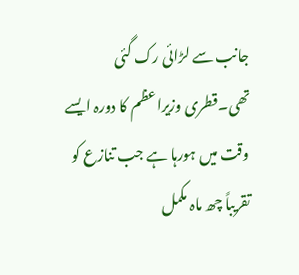جانب سے لڑائی رک گئی تھی۔قطری وزیراعظم کا دورہ ایسے وقت میں ہورہا ہے جب تنازع کو تقریباً چھ ماہ مکمل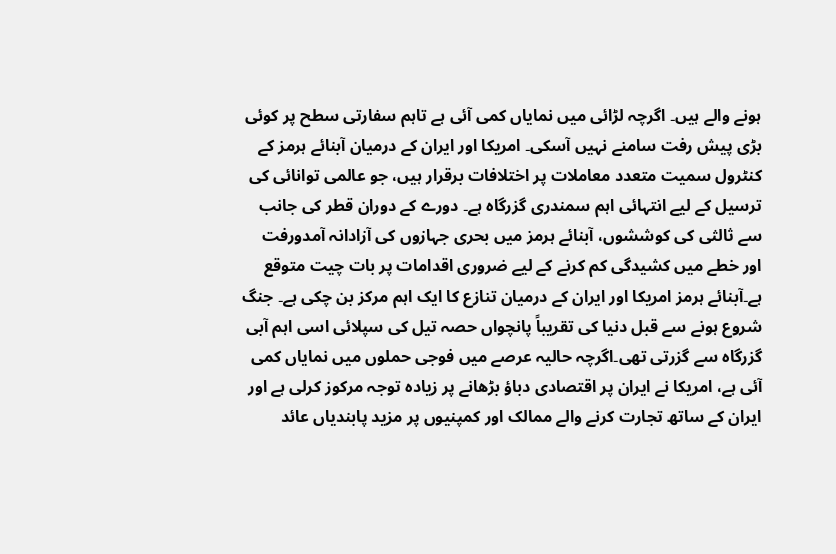ہونے والے ہیں۔ اگرچہ لڑائی میں نمایاں کمی آئی ہے تاہم سفارتی سطح پر کوئی بڑی پیش رفت سامنے نہیں آسکی۔ امریکا اور ایران کے درمیان آبنائے ہرمز کے کنٹرول سمیت متعدد معاملات پر اختلافات برقرار ہیں، جو عالمی توانائی کی ترسیل کے لیے انتہائی اہم سمندری گزرگاہ ہے۔ دورے کے دوران قطر کی جانب سے ثالثی کی کوششوں، آبنائے ہرمز میں بحری جہازوں کی آزادانہ آمدورفت اور خطے میں کشیدگی کم کرنے کے لیے ضروری اقدامات پر بات چیت متوقع ہے۔آبنائے ہرمز امریکا اور ایران کے درمیان تنازع کا ایک اہم مرکز بن چکی ہے۔ جنگ شروع ہونے سے قبل دنیا کی تقریباً پانچواں حصہ تیل کی سپلائی اسی اہم آبی گزرگاہ سے گزرتی تھی۔اگرچہ حالیہ عرصے میں فوجی حملوں میں نمایاں کمی آئی ہے، امریکا نے ایران پر اقتصادی دباؤ بڑھانے پر زیادہ توجہ مرکوز کرلی ہے اور ایران کے ساتھ تجارت کرنے والے ممالک اور کمپنیوں پر مزید پابندیاں عائد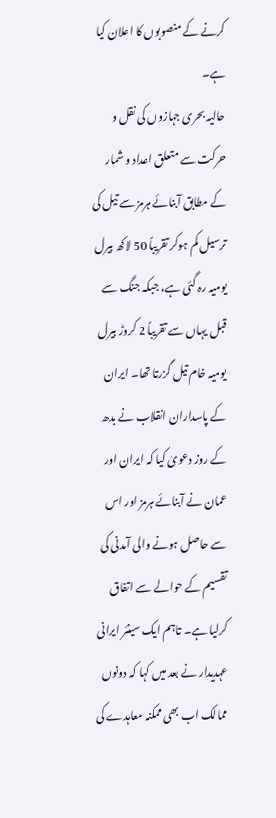کرنے کے منصوبوں کا اعلان کیا ہے۔
حالیہ بحری جہازوں کی نقل و حرکت سے متعلق اعداد و شمار کے مطابق آبنائے ہرمز سے تیل کی ترسیل کم ہوکر تقریباً 50 لاکھ بیرل یومیہ رہ گئی ہے، جبکہ جنگ سے قبل یہاں سے تقریباً 2 کروڑ بیرل یومیہ خام تیل گزرتا تھا۔ ایران کے پاسداران انقلاب نے بدھ کے روز دعویٰ کیا کہ ایران اور عمان نے آبنائے ہرمز اور اس سے حاصل ہونے والی آمدنی کی تقسیم کے حوالے سے اتفاق کرلیا ہے۔ تاہم ایک سینئر ایرانی عہدیدار نے بعد میں کہا کہ دونوں ممالک اب بھی ممکنہ معاہدے کی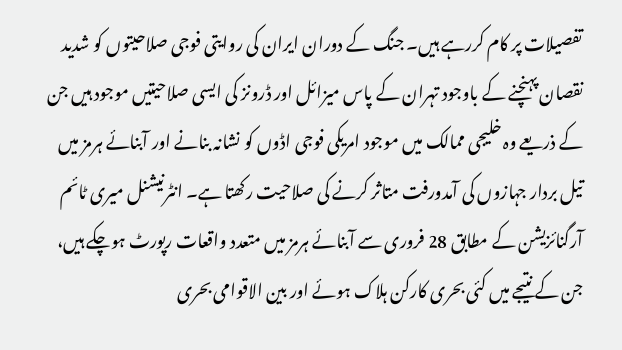تفصیلات پر کام کررہے ہیں۔ جنگ کے دوران ایران کی روایتی فوجی صلاحیتوں کو شدید نقصان پہنچنے کے باوجود تہران کے پاس میزائل اور ڈرونز کی ایسی صلاحیتیں موجود ہیں جن کے ذریعے وہ خلیجی ممالک میں موجود امریکی فوجی اڈوں کو نشانہ بنانے اور آبنائے ہرمز میں تیل بردار جہازوں کی آمدورفت متاثر کرنے کی صلاحیت رکھتا ہے۔ انٹرنیشنل میری ٹائم آرگنائزیشن کے مطابق 28 فروری سے آبنائے ہرمز میں متعدد واقعات رپورٹ ہوچکے ہیں، جن کے نتیجے میں کئی بحری کارکن ہلاک ہوئے اور بین الاقوامی بحری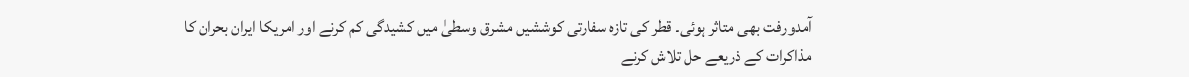آمدورفت بھی متاثر ہوئی۔ قطر کی تازہ سفارتی کوششیں مشرق وسطیٰ میں کشیدگی کم کرنے اور امریکا ایران بحران کا مذاکرات کے ذریعے حل تلاش کرنے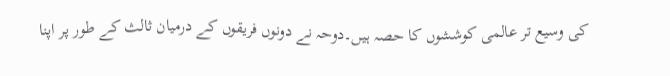کی وسیع تر عالمی کوششوں کا حصہ ہیں۔دوحہ نے دونوں فریقوں کے درمیان ثالث کے طور پر اپنا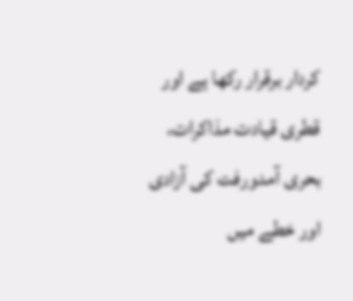کردار برقرار رکھا ہے اور قطری قیادت مذاکرات، بحری آمدورفت کی آزادی اور خطے میں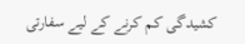کشیدگی کم کرنے کے لیے سفارتی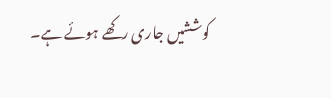کوششیں جاری رکھے ہوئے ہے۔